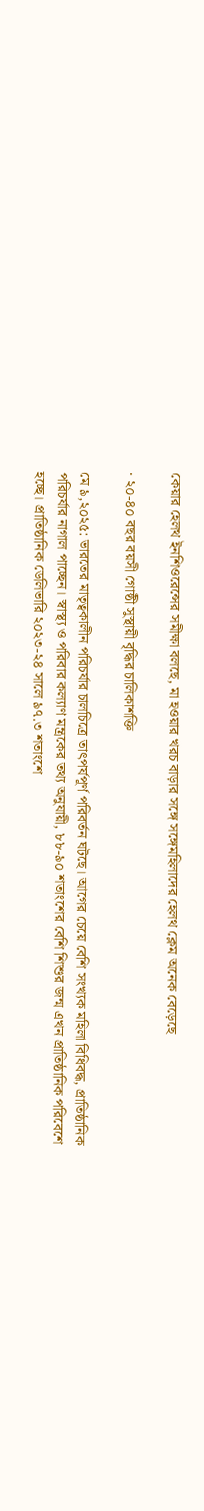কেয়ার হেলথ ইনশিওরেন্সের সমীক্ষা বলছে, মা হওয়ার খরচ বাড়ার সঙ্গে সঙ্গেমহিলাদের হেলথ ক্লেম অনেক বেড়েছে

· ২০-৪০ বছর বয়সী গোষ্ঠী সুস্থায়ী বৃদ্ধির চালিকাশক্তি

মে ৯,২০২৫: ভারতের মাতৃত্বকালীন পরিচর্যার চালচিত্রে তাৎপর্যপূর্ণ পরিবর্তন ঘটছে। আগের চেয়ে বেশি সংখ্যক মহিলা বিধিবদ্ধ, প্রাতিষ্ঠানিক পরিচর্যার নাগাল পাচ্ছেন। স্বাস্থ্য ও পরিবার কল্যাণ মন্ত্রকের তথ্য অনুযায়ী, ৮৮-৯০ শতাংশের বেশি শিশুর জন্ম এখন প্রাতিষ্ঠানিক পরিবেশে হচ্ছে। প্রাতিষ্ঠানিক ডেলিভারি ২০২৩-২৪ সালে ৯৭.৩ শতাংশে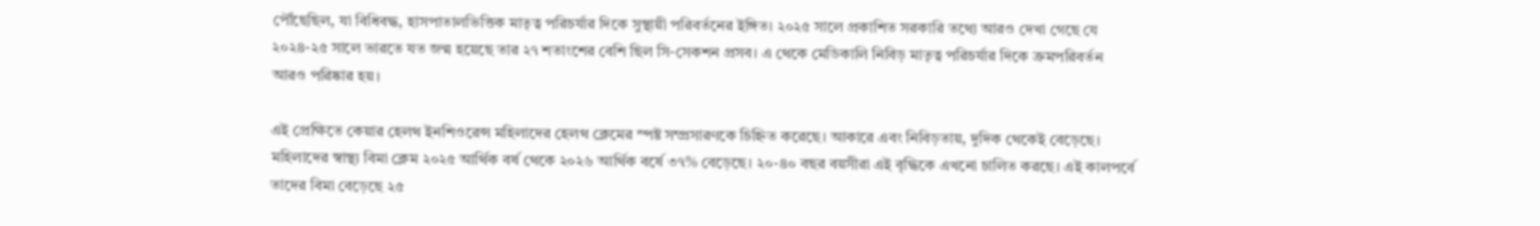পৌঁছেছিল, যা বিধিবদ্ধ, হাসপাতালভিত্তিক মাতৃত্ব পরিচর্যার দিকে সুস্থায়ী পরিবর্তনের ইঙ্গিত। ২০২৫ সালে প্রকাশিত সরকারি তথ্যে আরও দেখা গেছে যে ২০২৪-২৫ সালে ভারতে যত জন্ম হয়েছে তার ২৭ শতাংশের বেশি ছিল সি-সেকশন প্রসব। এ থেকে মেডিকালি নিবিড় মাতৃত্ব পরিচর্যার দিকে ক্রমপরিবর্তন আরও পরিষ্কার হয়।

এই প্রেক্ষিতে কেয়ার হেলথ ইনশিওরেন্স মহিলাদের হেলথ ক্লেমের স্পষ্ট সম্প্রসারণকে চিহ্নিত করেছে। আকারে এবং নিবিড়তায়, দুদিক থেকেই বেড়েছে। মহিলাদের স্বাস্থ্য বিমা ক্লেম ২০২৫ আর্থিক বর্ষ থেকে ২০২৬ আর্থিক বর্ষে ৩৭% বেড়েছে। ২০-৪০ বছর বয়সীরা এই বৃদ্ধিকে এখনো চালিত করছে। এই কালপর্বে তাদের বিমা বেড়েছে ২৫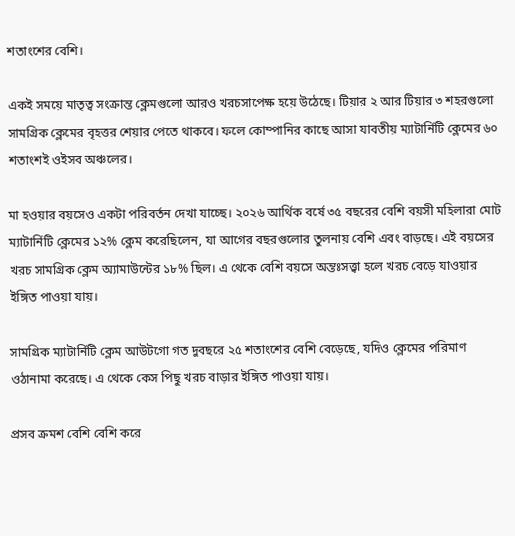শতাংশের বেশি।

একই সময়ে মাতৃত্ব সংক্রান্ত ক্লেমগুলো আরও খরচসাপেক্ষ হয়ে উঠেছে। টিয়ার ২ আর টিয়ার ৩ শহরগুলো সামগ্রিক ক্লেমের বৃহত্তর শেয়ার পেতে থাকবে। ফলে কোম্পানির কাছে আসা যাবতীয় ম্যাটার্নিটি ক্লেমের ৬০ শতাংশই ওইসব অঞ্চলের।

মা হওয়ার বয়সেও একটা পরিবর্তন দেখা যাচ্ছে। ২০২৬ আর্থিক বর্ষে ৩৫ বছরের বেশি বয়সী মহিলারা মোট ম্যাটার্নিটি ক্লেমের ১২% ক্লেম করেছিলেন, যা আগের বছরগুলোর তুলনায় বেশি এবং বাড়ছে। এই বয়সের খরচ সামগ্রিক ক্লেম অ্যামাউন্টের ১৮% ছিল। এ থেকে বেশি বয়সে অন্তঃসত্ত্বা হলে খরচ বেড়ে যাওয়ার ইঙ্গিত পাওয়া যায়।

সামগ্রিক ম্যাটার্নিটি ক্লেম আউটগো গত দুবছরে ২৫ শতাংশের বেশি বেড়েছে, যদিও ক্লেমের পরিমাণ ওঠানামা করেছে। এ থেকে কেস পিছু খরচ বাড়ার ইঙ্গিত পাওয়া যায়।

প্রসব ক্রমশ বেশি বেশি করে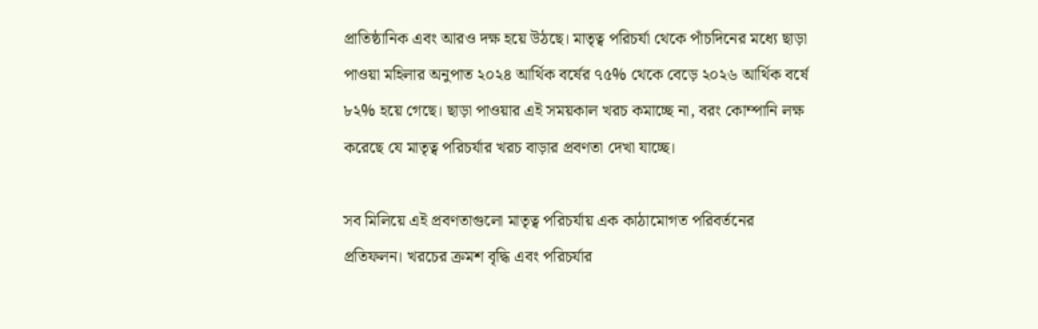প্রাতিষ্ঠানিক এবং আরও দক্ষ হয়ে উঠছে। মাতৃত্ব পরিচর্যা থেকে পাঁচদিনের মধ্যে ছাড়া পাওয়া মহিলার অনুপাত ২০২৪ আর্থিক বর্ষের ৭৫% থেকে বেড়ে ২০২৬ আর্থিক বর্ষে ৮২% হয়ে গেছে। ছাড়া পাওয়ার এই সময়কাল খরচ কমাচ্ছে না, বরং কোম্পানি লক্ষ করেছে যে মাতৃত্ব পরিচর্যার খরচ বাড়ার প্রবণতা দেখা যাচ্ছে।

সব মিলিয়ে এই প্রবণতাগুলো মাতৃত্ব পরিচর্যায় এক কাঠামোগত পরিবর্তনের প্রতিফলন। খরচের ক্রমশ বৃদ্ধি এবং পরিচর্যার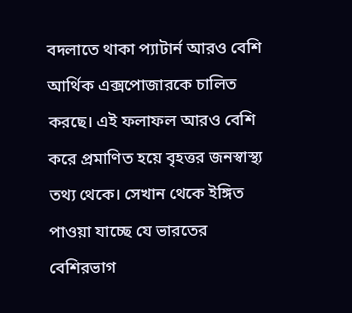বদলাতে থাকা প্যাটার্ন আরও বেশি আর্থিক এক্সপোজারকে চালিত করছে। এই ফলাফল আরও বেশি করে প্রমাণিত হয়ে বৃহত্তর জনস্বাস্থ্য তথ্য থেকে। সেখান থেকে ইঙ্গিত পাওয়া যাচ্ছে যে ভারতের বেশিরভাগ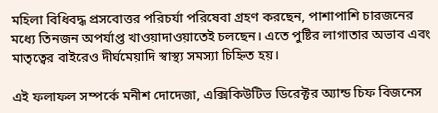মহিলা বিধিবদ্ধ প্রসবোত্তর পরিচর্যা পরিষেবা গ্রহণ করছেন, পাশাপাশি চারজনের মধ্যে তিনজন অপর্যাপ্ত খাওয়াদাওয়াতেই চলছেন। এতে পুষ্টির লাগাতার অভাব এবং মাতৃত্বের বাইরেও দীর্ঘমেয়াদি স্বাস্থ্য সমস্যা চিহ্নিত হয়।

এই ফলাফল সম্পর্কে মনীশ দোদেজা, এক্সিকিউটিভ ডিরেক্টর অ্যান্ড চিফ বিজনেস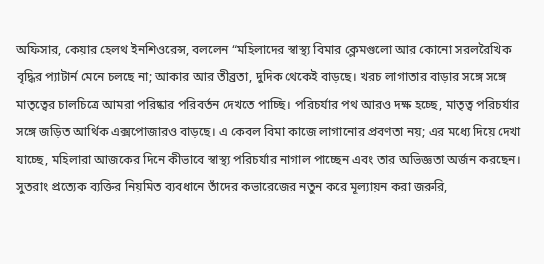অফিসার, কেয়ার হেলথ ইনশিওরেন্স, বললেন “মহিলাদের স্বাস্থ্য বিমার ক্লেমগুলো আর কোনো সরলরৈখিক বৃদ্ধির প্যাটার্ন মেনে চলছে না; আকার আর তীব্রতা, দুদিক থেকেই বাড়ছে। খরচ লাগাতার বাড়ার সঙ্গে সঙ্গে মাতৃত্বের চালচিত্রে আমরা পরিষ্কার পরিবর্তন দেখতে পাচ্ছি। পরিচর্যার পথ আরও দক্ষ হচ্ছে, মাতৃত্ব পরিচর্যার সঙ্গে জড়িত আর্থিক এক্সপোজারও বাড়ছে। এ কেবল বিমা কাজে লাগানোর প্রবণতা নয়; এর মধ্যে দিয়ে দেখা যাচ্ছে, মহিলারা আজকের দিনে কীভাবে স্বাস্থ্য পরিচর্যার নাগাল পাচ্ছেন এবং তার অভিজ্ঞতা অর্জন করছেন। সুতরাং প্রত্যেক ব্যক্তির নিয়মিত ব্যবধানে তাঁদের কভারেজের নতুন করে মূল্যায়ন করা জরুরি,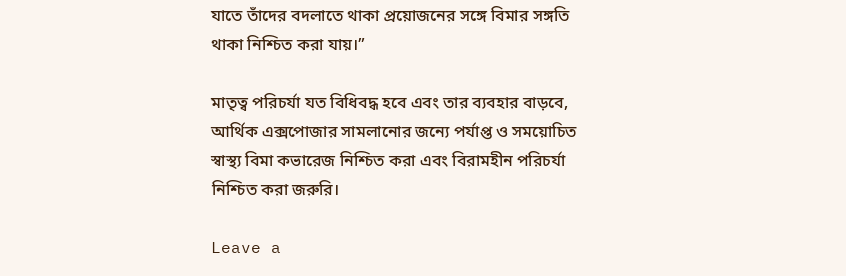যাতে তাঁদের বদলাতে থাকা প্রয়োজনের সঙ্গে বিমার সঙ্গতি থাকা নিশ্চিত করা যায়।”

মাতৃত্ব পরিচর্যা যত বিধিবদ্ধ হবে এবং তার ব্যবহার বাড়বে, আর্থিক এক্সপোজার সামলানোর জন্যে পর্যাপ্ত ও সময়োচিত স্বাস্থ্য বিমা কভারেজ নিশ্চিত করা এবং বিরামহীন পরিচর্যা নিশ্চিত করা জরুরি।

Leave a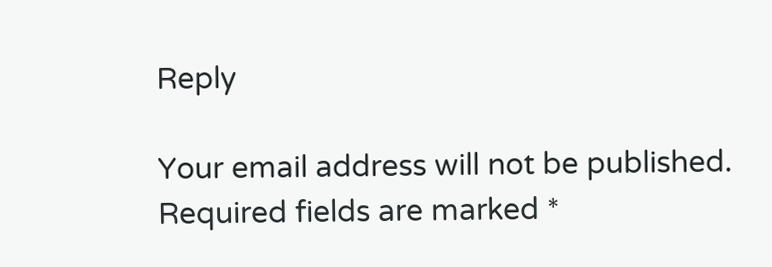Reply

Your email address will not be published. Required fields are marked *